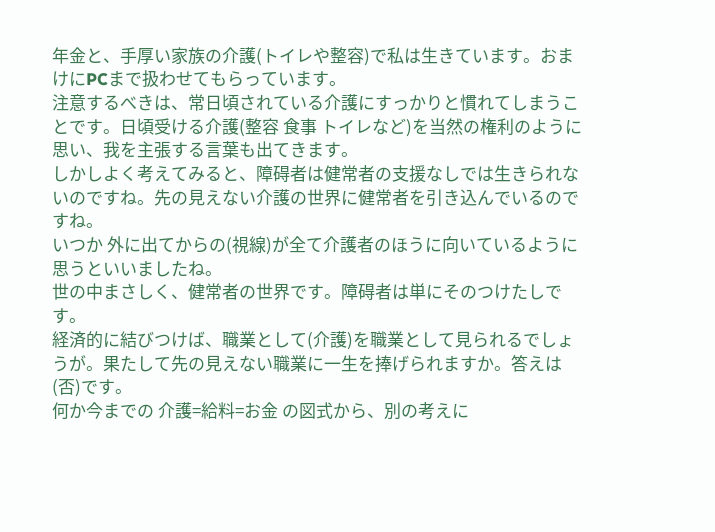年金と、手厚い家族の介護(トイレや整容)で私は生きています。おまけにPCまで扱わせてもらっています。
注意するべきは、常日頃されている介護にすっかりと慣れてしまうことです。日頃受ける介護(整容 食事 トイレなど)を当然の権利のように思い、我を主張する言葉も出てきます。
しかしよく考えてみると、障碍者は健常者の支援なしでは生きられないのですね。先の見えない介護の世界に健常者を引き込んでいるのですね。
いつか 外に出てからの(視線)が全て介護者のほうに向いているように思うといいましたね。
世の中まさしく、健常者の世界です。障碍者は単にそのつけたしです。
経済的に結びつけば、職業として(介護)を職業として見られるでしょうが。果たして先の見えない職業に一生を捧げられますか。答えは(否)です。
何か今までの 介護=給料=お金 の図式から、別の考えに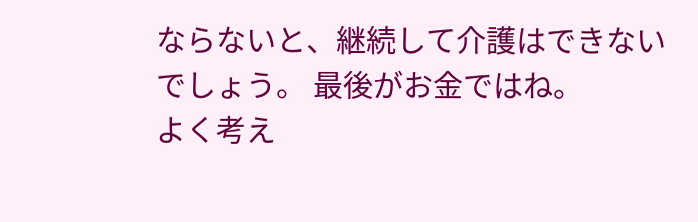ならないと、継続して介護はできないでしょう。 最後がお金ではね。
よく考え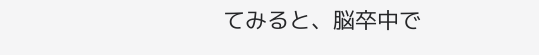てみると、脳卒中で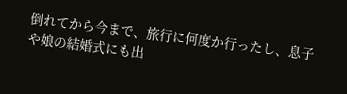倒れてから今まで、旅行に何度か行ったし、息子や娘の結婚式にも出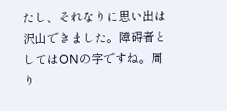たし、それなりに思い出は沢山できました。障碍者としてはONの字ですね。周り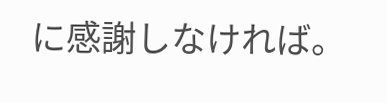に感謝しなければ。